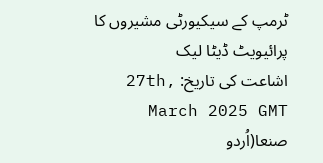ٹرمپ کے سیکیورٹی مشیروں کا پرائیویٹ ڈیٹا لیک
اشاعت کی تاریخ: 27th, March 2025 GMT
صنعا(اُردو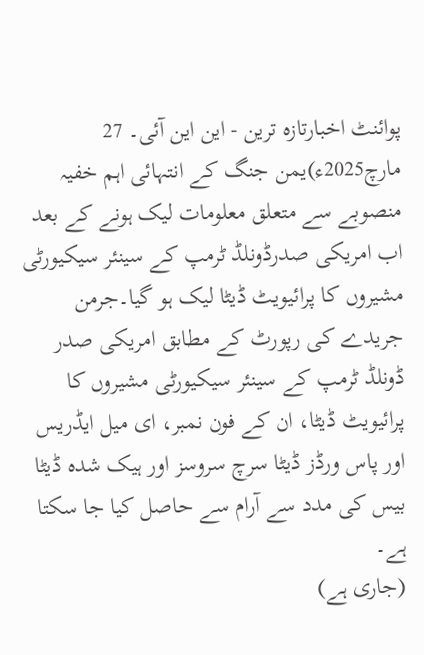پوائنٹ اخبارتازہ ترین - این این آئی۔ 27 مارچ2025ء)یمن جنگ کے انتہائی اہم خفیہ منصوبے سے متعلق معلومات لیک ہونے کے بعد اب امریکی صدرڈونلڈ ٹرمپ کے سینئر سیکیورٹی مشیروں کا پرائیویٹ ڈیٹا لیک ہو گیا۔جرمن جریدے کی رپورٹ کے مطابق امریکی صدر ڈونلڈ ٹرمپ کے سینئر سیکیورٹی مشیروں کا پرائیویٹ ڈیٹا، ان کے فون نمبر، ای میل ایڈریس اور پاس ورڈز ڈیٹا سرچ سروسز اور ہیک شدہ ڈیٹا بیس کی مدد سے آرام سے حاصل کیا جا سکتا ہے۔
(جاری ہے)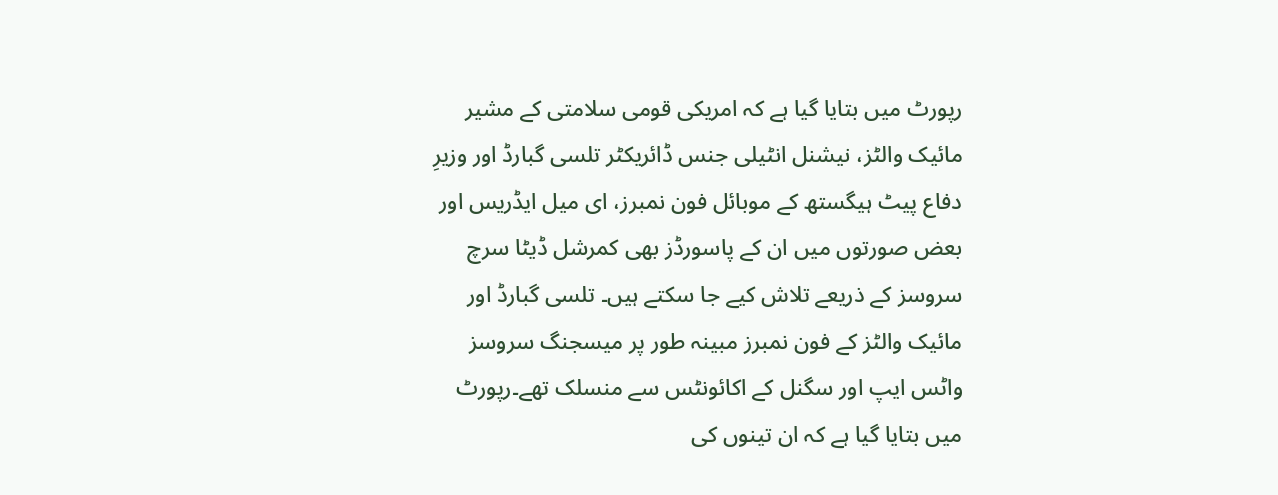رپورٹ میں بتایا گیا ہے کہ امریکی قومی سلامتی کے مشیر مائیک والٹز، نیشنل انٹیلی جنس ڈائریکٹر تلسی گبارڈ اور وزیرِ دفاع پیٹ ہیگستھ کے موبائل فون نمبرز، ای میل ایڈریس اور بعض صورتوں میں ان کے پاسورڈز بھی کمرشل ڈیٹا سرچ سروسز کے ذریعے تلاش کیے جا سکتے ہیں۔ تلسی گبارڈ اور مائیک والٹز کے فون نمبرز مبینہ طور پر میسجنگ سروسز واٹس ایپ اور سگنل کے اکائونٹس سے منسلک تھے۔رپورٹ میں بتایا گیا ہے کہ ان تینوں کی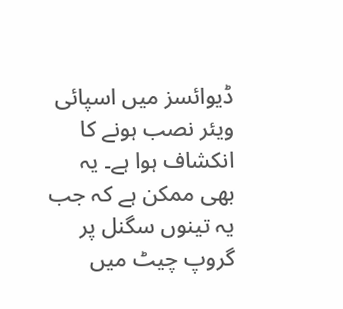ڈیوائسز میں اسپائی ویئر نصب ہونے کا انکشاف ہوا ہے۔ یہ بھی ممکن ہے کہ جب یہ تینوں سگنل پر گروپ چیٹ میں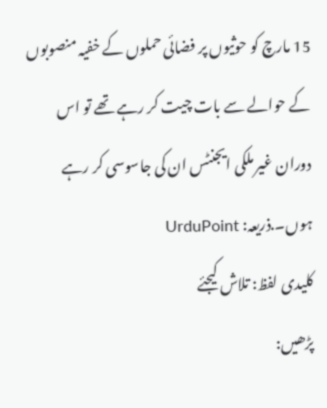15 مارچ کو حوثیوں پر فضائی حملوں کے خفیہ منصوبوں کے حوالے سے بات چیت کر رہے تھے تو اس دوران غیر ملکی ایجنٹس ان کی جاسوسی کر رہے ہوں۔.ذریعہ: UrduPoint
کلیدی لفظ: تلاش کیجئے
پڑھیں: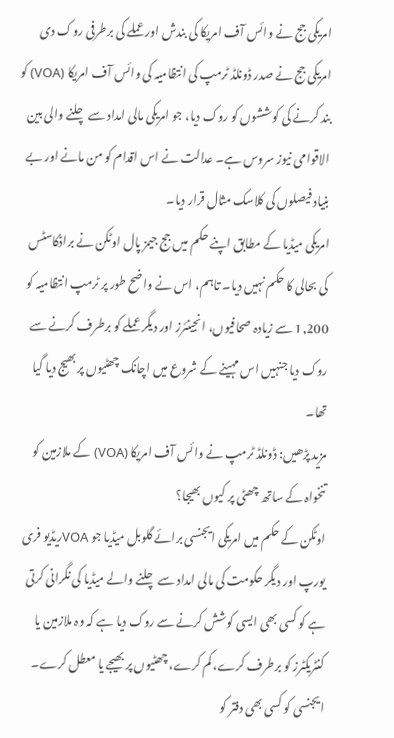امریکی جج نے وائس آف امریکا کی بندش اور عملے کی برطرفی روک دی
امریکی جج نے صدر ڈونلڈ ٹرمپ کی انتظامیہ کی وائس آف امریکا (VOA) کو بند کرنے کی کوششوں کو روک دیا، جو امریکی مالی امداد سے چلنے والی بین الاقوامی نیوز سروس ہے۔ عدالت نے اس اقدام کو من مانے اور بے بنیاد فیصلوں کی کلاسک مثال قرار دیا۔
امریکی میڈیا کے مطابق اپنے حکم میں جج جیمز پال اوٹکن نے براڈکاسٹس کی بحالی کا حکم نہیں دیا۔ تاہم، اس نے واضح طور پر ٹرمپ انتظامیہ کو 1,200 سے زیادہ صحافیوں، انجینئرز اور دیگر عملے کو برطرف کرنے سے روک دیا جنہیں اس مہینے کے شروع میں اچانک چھٹیوں پر بھیج دیا گیا تھا۔
مزید پڑھیں: ڈونلڈ ٹرمپ نے وائس آف امریکا (VOA) کے ملازمین کو تنخواہ کے ساتھ چھٹی پر کیوں بھیجا؟
اوٹکن کے حکم میں امریکی ایجنسی برائے گلوبل میڈیا جو VOAریڈیو فری یورپ اور دیگر حکومت کی مالی امداد سے چلنے والے میڈیا کی نگرانی کرتی ہے کو کسی بھی ایسی کوشش کرنے سے روک دیا ہے کہ وہ ملازمین یا کنٹریکٹرز کو برطرف کرے، کم کرے، چھٹیوں پر بھیجے یا معطل کرے۔
ایجنسی کو کسی بھی دفتر کو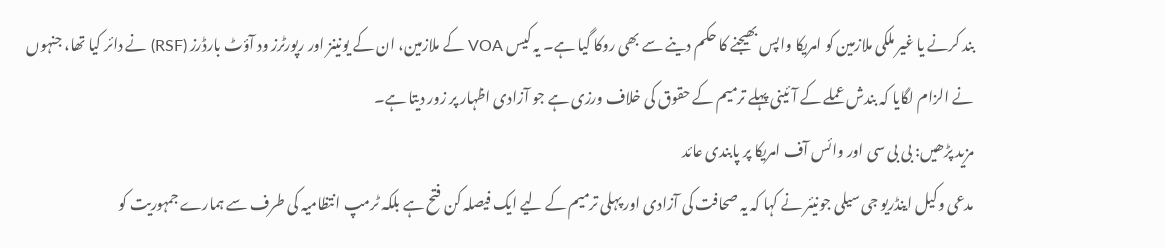بند کرنے یا غیر ملکی ملازمین کو امریکا واپس بھیجنے کا حکم دینے سے بھی روکا گیا ہے۔ یہ کیس VOA کے ملازمین، ان کے یونینز اور رپورٹرز ود آؤٹ بارڈرز (RSF) نے دائر کیا تھا، جنہوں نے الزام لگایا کہ بندش عملے کے آئینی پہلے ترمیم کے حقوق کی خلاف ورزی ہے جو آزادی اظہار پر زور دیتا ہے۔
مزید پڑھیں: بی بی سی اور وائس آف امریکا پر پابندی عائد
مدعی وکیل اینڈریو جی سیلی جونیئر نے کہا کہ یہ صحافت کی آزادی اور پہلی ترمیم کے لیے ایک فیصلہ کن فتح ہے بلکہ ٹرمپ انتظامیہ کی طرف سے ہمارے جمہوریت کو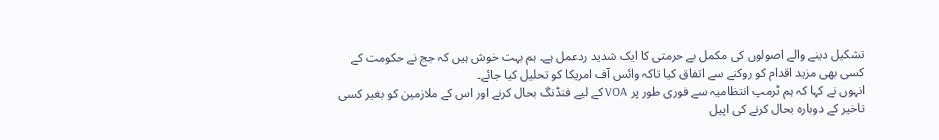تشکیل دینے والے اصولوں کی مکمل بے حرمتی کا ایک شدید ردعمل ہے۔ ہم بہت خوش ہیں کہ جج نے حکومت کے کسی بھی مزید اقدام کو روکنے سے اتفاق کیا تاکہ وائس آف امریکا کو تحلیل کیا جائے۔
انہوں نے کہا کہ ہم ٹرمپ انتظامیہ سے فوری طور پر VOA کے لیے فنڈنگ بحال کرنے اور اس کے ملازمین کو بغیر کسی تاخیر کے دوبارہ بحال کرنے کی اپیل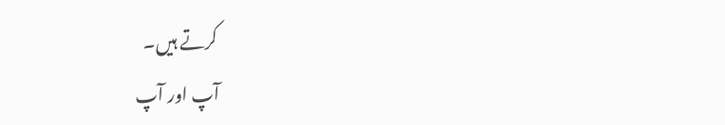کرتے ہیں۔
آپ اور آپ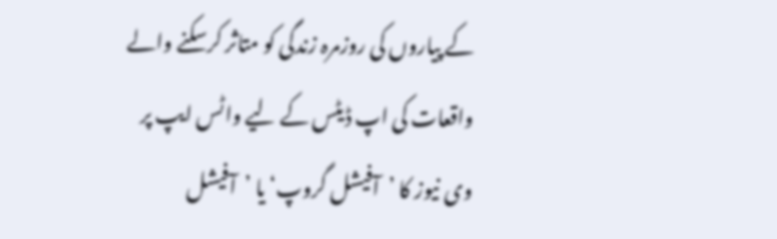کے پیاروں کی روزمرہ زندگی کو متاثر کرسکنے والے واقعات کی اپ ڈیٹس کے لیے واٹس ایپ پر وی نیوز کا ’آفیشل گروپ‘ یا ’آفیشل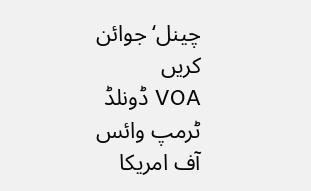چینل‘ جوائن کریں
VOA ڈونلڈ ٹرمپ وائس آف امریکا